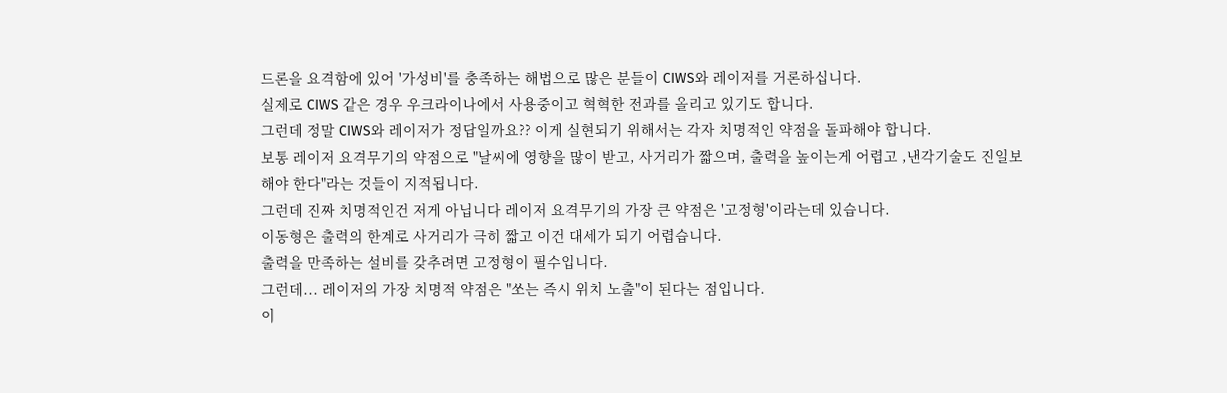드론을 요격함에 있어 '가성비'를 충족하는 해법으로 많은 분들이 CIWS와 레이저를 거론하십니다.
실제로 CIWS 같은 경우 우크라이나에서 사용중이고 혁혁한 전과를 올리고 있기도 합니다.
그런데 정말 CIWS와 레이저가 정답일까요?? 이게 실현되기 위해서는 각자 치명적인 약점을 돌파해야 합니다.
보통 레이저 요격무기의 약점으로 "날씨에 영향을 많이 받고, 사거리가 짧으며, 출력을 높이는게 어렵고 ,낸각기술도 진일보 해야 한다"라는 것들이 지적됩니다.
그런데 진짜 치명적인건 저게 아닙니다 레이저 요격무기의 가장 큰 약점은 '고정형'이라는데 있습니다.
이동형은 출력의 한계로 사거리가 극히 짧고 이건 대세가 되기 어렵습니다.
출력을 만족하는 설비를 갖추려면 고정형이 필수입니다.
그런데... 레이저의 가장 치명적 약점은 "쏘는 즉시 위치 노출"이 된다는 점입니다.
이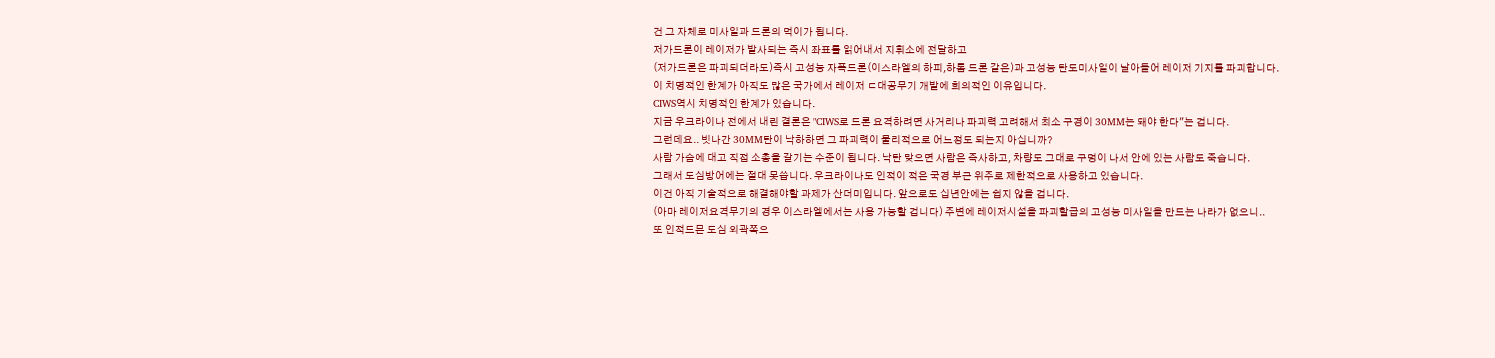건 그 자체로 미사일과 드론의 먹이가 됩니다.
저가드론이 레이저가 발사되는 즉시 좌표를 읽어내서 지휘소에 전달하고
(저가드론은 파괴되더라도)즉시 고성능 자폭드론(이스라엘의 하피,하롭 드론 같은)과 고성능 탄도미사일이 날아들어 레이저 기지를 파괴합니다.
이 치명적인 한계가 아직도 많은 국가에서 레이저 ㄷ대공무기 개발에 희의적인 이유입니다.
CIWS역시 치명적인 한계가 있습니다.
지금 우크라이나 전에서 내린 결론은 "CIWS로 드론 요격하려면 사거리나 파괴력 고려해서 최소 구경이 30MM는 돼야 한다"는 겁니다.
그런데요.. 빗나간 30MM탄이 낙하하면 그 파괴력이 물리적으로 어느정도 되는지 아십니까?
사람 가슴에 대고 직접 소총을 갈기는 수준이 됩니다. 낙탄 맞으면 사람은 즉사하고, 차량도 그대로 구멍이 나서 안에 있는 사람도 죽습니다.
그래서 도심방어에는 절대 못씁니다. 우크라이나도 인적이 적은 국경 부근 위주로 제한적으로 사용하고 있습니다.
이건 아직 기술적으로 해결해야할 과제가 산더미입니다. 앞으로도 십년안에는 쉽지 않을 겁니다.
(아마 레이저요격무기의 경우 이스라엘에서는 사용 가능할 겁니다) 주변에 레이저시설을 파괴할급의 고성능 미사일을 만드는 나라가 없으니..
또 인적드믄 도심 외곽쪽으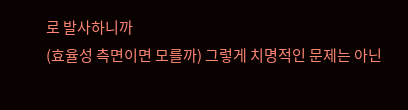로 발사하니까
(효율성 측면이면 모를까) 그렇게 치명적인 문제는 아닌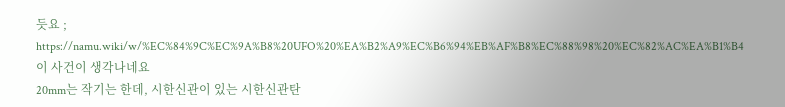듯요 ;
https://namu.wiki/w/%EC%84%9C%EC%9A%B8%20UFO%20%EA%B2%A9%EC%B6%94%EB%AF%B8%EC%88%98%20%EC%82%AC%EA%B1%B4
이 사건이 생각나네요
20mm는 작기는 한데, 시한신관이 있는 시한신관탄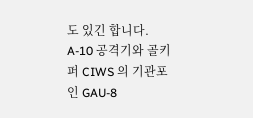도 있긴 합니다.
A-10 공격기와 골키퍼 CIWS 의 기관포인 GAU-8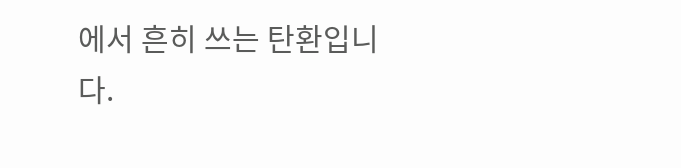에서 흔히 쓰는 탄환입니다.